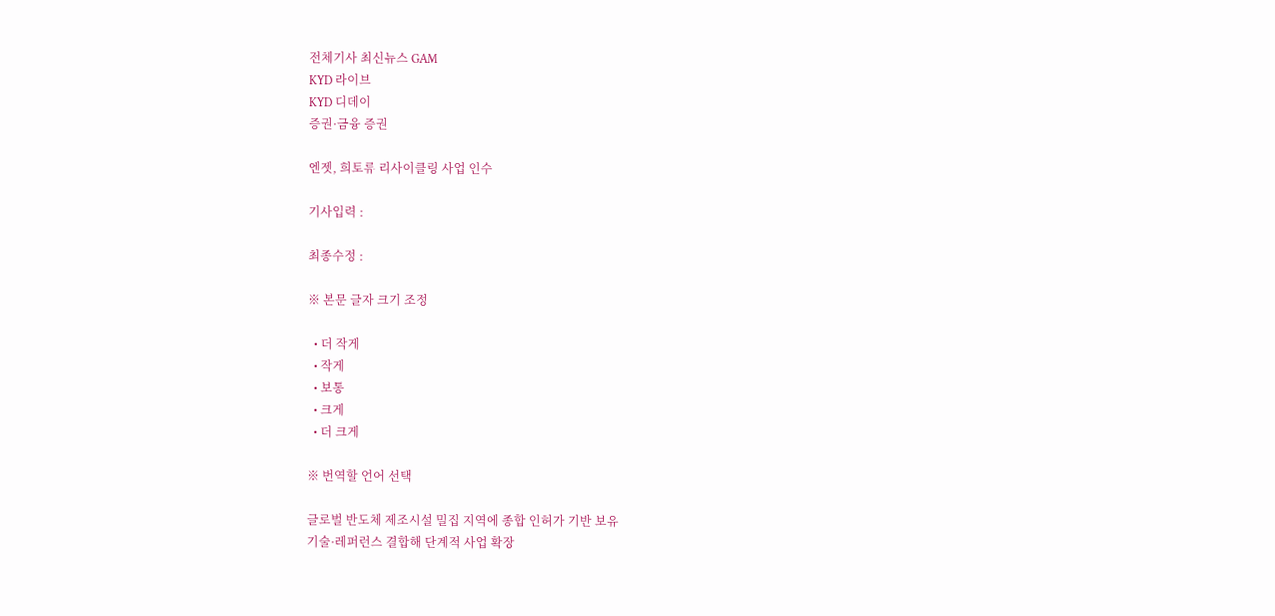전체기사 최신뉴스 GAM
KYD 라이브
KYD 디데이
증권·금융 증권

엔젯, 희토류 리사이클링 사업 인수

기사입력 :

최종수정 :

※ 본문 글자 크기 조정

  • 더 작게
  • 작게
  • 보통
  • 크게
  • 더 크게

※ 번역할 언어 선택

글로벌 반도체 제조시설 밀집 지역에 종합 인허가 기반 보유
기술·레퍼런스 결합해 단계적 사업 확장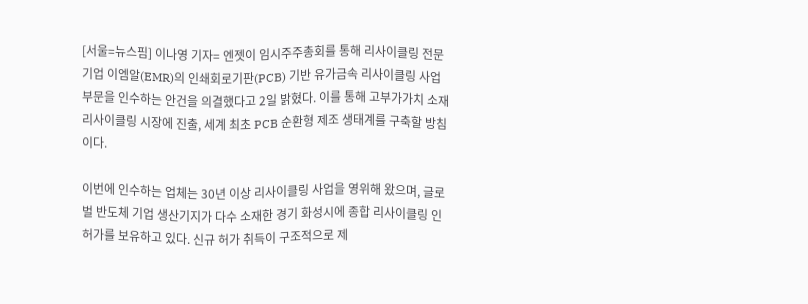[서울=뉴스핌] 이나영 기자= 엔젯이 임시주주총회를 통해 리사이클링 전문기업 이엠알(EMR)의 인쇄회로기판(PCB) 기반 유가금속 리사이클링 사업부문을 인수하는 안건을 의결했다고 2일 밝혔다. 이를 통해 고부가가치 소재 리사이클링 시장에 진출, 세계 최초 PCB 순환형 제조 생태계를 구축할 방침이다.

이번에 인수하는 업체는 30년 이상 리사이클링 사업을 영위해 왔으며, 글로벌 반도체 기업 생산기지가 다수 소재한 경기 화성시에 종합 리사이클링 인허가를 보유하고 있다. 신규 허가 취득이 구조적으로 제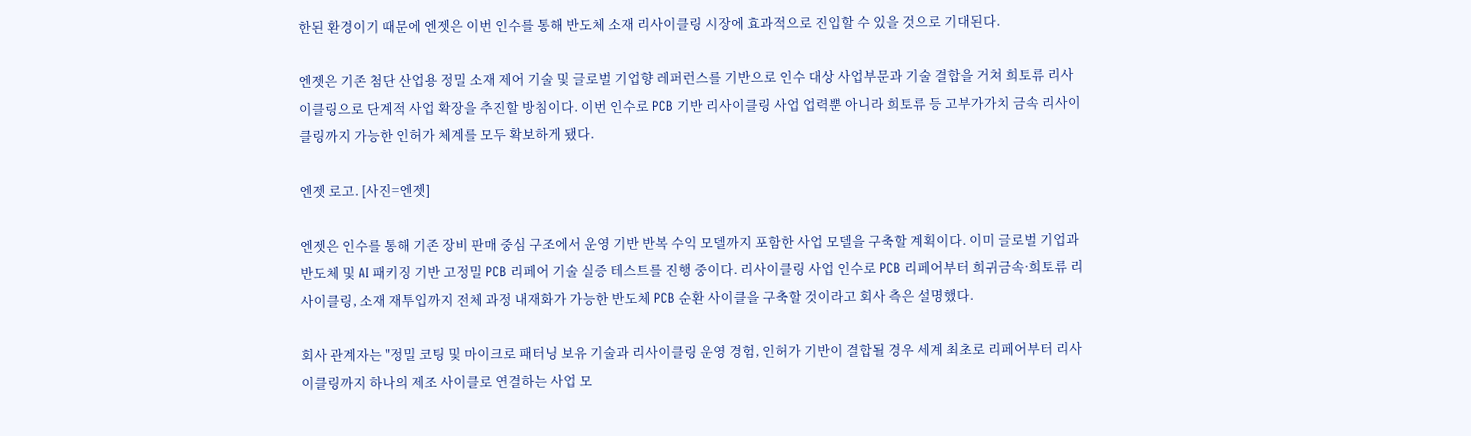한된 환경이기 때문에 엔젯은 이번 인수를 통해 반도체 소재 리사이클링 시장에 효과적으로 진입할 수 있을 것으로 기대된다.

엔젯은 기존 첨단 산업용 정밀 소재 제어 기술 및 글로벌 기업향 레퍼런스를 기반으로 인수 대상 사업부문과 기술 결합을 거쳐 희토류 리사이클링으로 단계적 사업 확장을 추진할 방침이다. 이번 인수로 PCB 기반 리사이클링 사업 업력뿐 아니라 희토류 등 고부가가치 금속 리사이클링까지 가능한 인허가 체계를 모두 확보하게 됐다.

엔젯 로고. [사진=엔젯]

엔젯은 인수를 통해 기존 장비 판매 중심 구조에서 운영 기반 반복 수익 모델까지 포함한 사업 모델을 구축할 계획이다. 이미 글로벌 기업과 반도체 및 AI 패키징 기반 고정밀 PCB 리페어 기술 실증 테스트를 진행 중이다. 리사이클링 사업 인수로 PCB 리페어부터 희귀금속·희토류 리사이클링, 소재 재투입까지 전체 과정 내재화가 가능한 반도체 PCB 순환 사이클을 구축할 것이라고 회사 측은 설명했다.

회사 관계자는 "정밀 코팅 및 마이크로 패터닝 보유 기술과 리사이클링 운영 경험, 인허가 기반이 결합될 경우 세계 최초로 리페어부터 리사이클링까지 하나의 제조 사이클로 연결하는 사업 모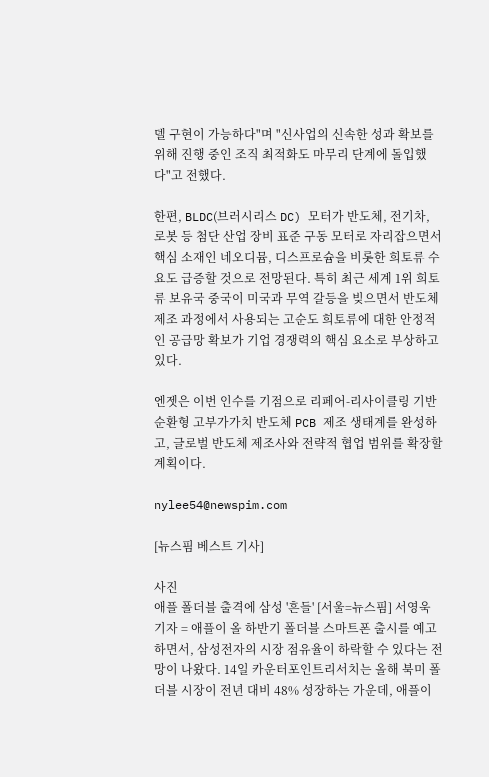델 구현이 가능하다"며 "신사업의 신속한 성과 확보를 위해 진행 중인 조직 최적화도 마무리 단계에 돌입했다"고 전했다.

한편, BLDC(브러시리스 DC) 모터가 반도체, 전기차, 로봇 등 첨단 산업 장비 표준 구동 모터로 자리잡으면서 핵심 소재인 네오디뮴, 디스프로슘을 비롯한 희토류 수요도 급증할 것으로 전망된다. 특히 최근 세계 1위 희토류 보유국 중국이 미국과 무역 갈등을 빚으면서 반도체 제조 과정에서 사용되는 고순도 희토류에 대한 안정적인 공급망 확보가 기업 경쟁력의 핵심 요소로 부상하고 있다.

엔젯은 이번 인수를 기점으로 리페어-리사이클링 기반 순환형 고부가가치 반도체 PCB 제조 생태계를 완성하고, 글로벌 반도체 제조사와 전략적 협업 범위를 확장할 계획이다.

nylee54@newspim.com

[뉴스핌 베스트 기사]

사진
애플 폴더블 출격에 삼성 '흔들' [서울=뉴스핌] 서영욱 기자 = 애플이 올 하반기 폴더블 스마트폰 출시를 예고하면서, 삼성전자의 시장 점유율이 하락할 수 있다는 전망이 나왔다. 14일 카운터포인트리서치는 올해 북미 폴더블 시장이 전년 대비 48% 성장하는 가운데, 애플이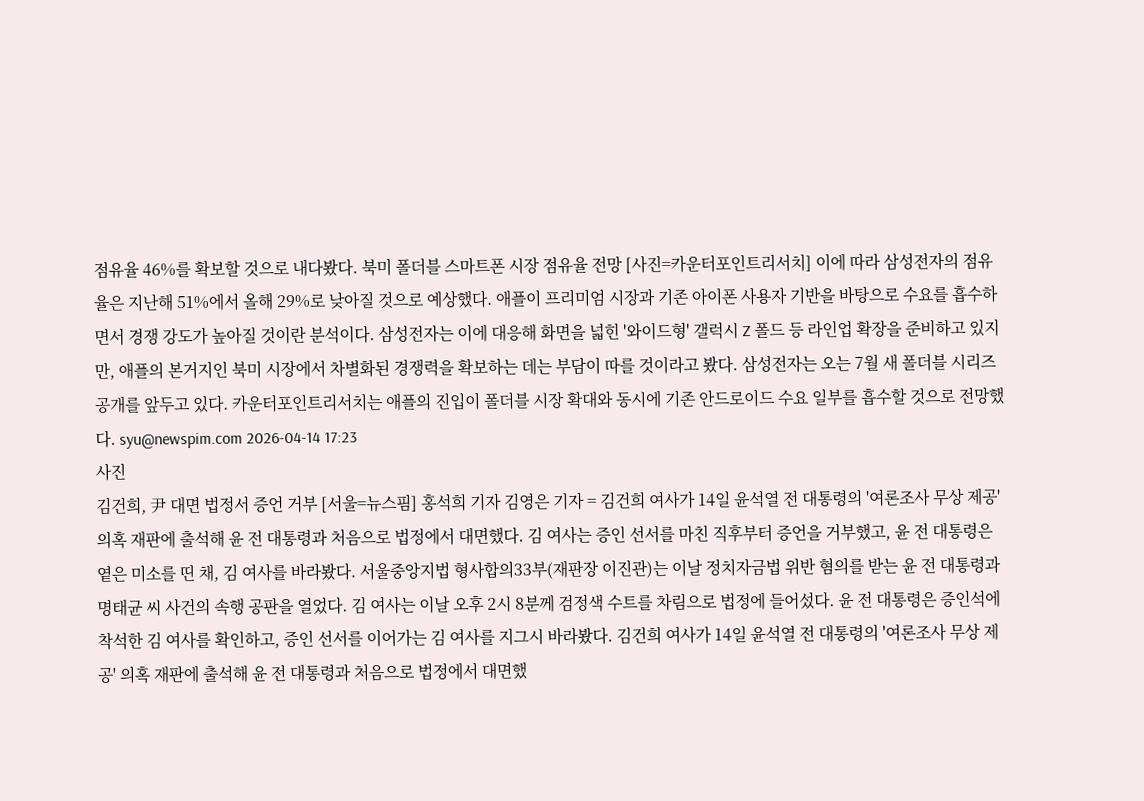점유율 46%를 확보할 것으로 내다봤다. 북미 폴더블 스마트폰 시장 점유율 전망 [사진=카운터포인트리서치] 이에 따라 삼성전자의 점유율은 지난해 51%에서 올해 29%로 낮아질 것으로 예상했다. 애플이 프리미엄 시장과 기존 아이폰 사용자 기반을 바탕으로 수요를 흡수하면서 경쟁 강도가 높아질 것이란 분석이다. 삼성전자는 이에 대응해 화면을 넓힌 '와이드형' 갤럭시 Z 폴드 등 라인업 확장을 준비하고 있지만, 애플의 본거지인 북미 시장에서 차별화된 경쟁력을 확보하는 데는 부담이 따를 것이라고 봤다. 삼성전자는 오는 7월 새 폴더블 시리즈 공개를 앞두고 있다. 카운터포인트리서치는 애플의 진입이 폴더블 시장 확대와 동시에 기존 안드로이드 수요 일부를 흡수할 것으로 전망했다. syu@newspim.com 2026-04-14 17:23
사진
김건희, 尹 대면 법정서 증언 거부 [서울=뉴스핌] 홍석희 기자 김영은 기자 = 김건희 여사가 14일 윤석열 전 대통령의 '여론조사 무상 제공' 의혹 재판에 출석해 윤 전 대통령과 처음으로 법정에서 대면했다. 김 여사는 증인 선서를 마친 직후부터 증언을 거부했고, 윤 전 대통령은 옅은 미소를 띤 채, 김 여사를 바라봤다. 서울중앙지법 형사합의33부(재판장 이진관)는 이날 정치자금법 위반 혐의를 받는 윤 전 대통령과 명태균 씨 사건의 속행 공판을 열었다. 김 여사는 이날 오후 2시 8분께 검정색 수트를 차림으로 법정에 들어섰다. 윤 전 대통령은 증인석에 착석한 김 여사를 확인하고, 증인 선서를 이어가는 김 여사를 지그시 바라봤다. 김건희 여사가 14일 윤석열 전 대통령의 '여론조사 무상 제공' 의혹 재판에 출석해 윤 전 대통령과 처음으로 법정에서 대면했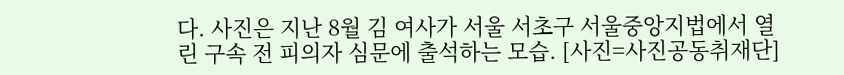다. 사진은 지난 8월 김 여사가 서울 서초구 서울중앙지법에서 열린 구속 전 피의자 심문에 출석하는 모습. [사진=사진공동취재단]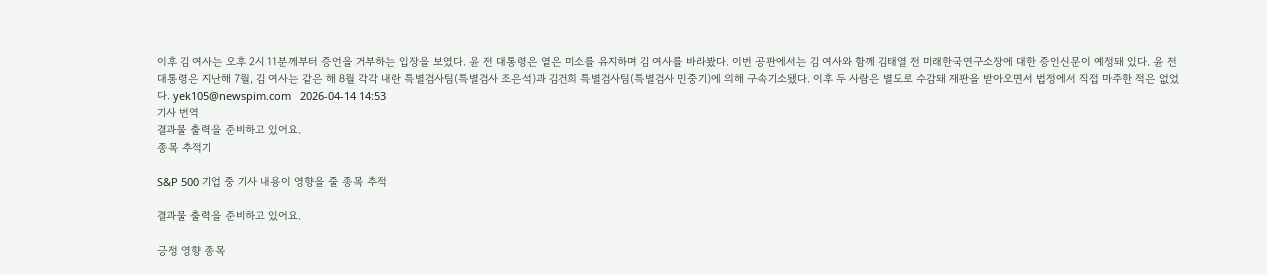이후 김 여사는 오후 2시 11분께부터 증언을 거부하는 입장을 보였다. 윤 전 대통령은 옅은 미소를 유지하며 김 여사를 바라봤다. 이번 공판에서는 김 여사와 함께 김태열 전 미래한국연구소장에 대한 증인신문이 예정돼 있다. 윤 전 대통령은 지난해 7월, 김 여사는 같은 해 8월 각각 내란 특별검사팀(특별검사 조은석)과 김건희 특별검사팀(특별검사 민중기)에 의해 구속기소됐다. 이후 두 사람은 별도로 수감돼 재판을 받아오면서 법정에서 직접 마주한 적은 없었다. yek105@newspim.com   2026-04-14 14:53
기사 번역
결과물 출력을 준비하고 있어요.
종목 추적기

S&P 500 기업 중 기사 내용이 영향을 줄 종목 추적

결과물 출력을 준비하고 있어요.

긍정 영향 종목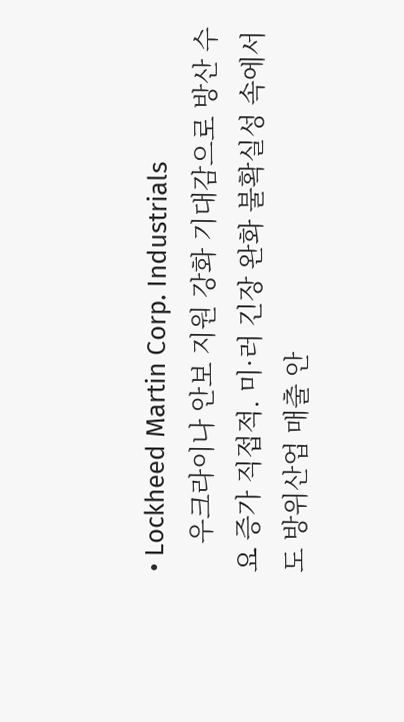• Lockheed Martin Corp. Industrials
    우크라이나 안보 지원 강화 기대감으로 방산 수요 증가 직접적. 미·러 긴장 완화 불확실성 속에서도 방위산업 매출 안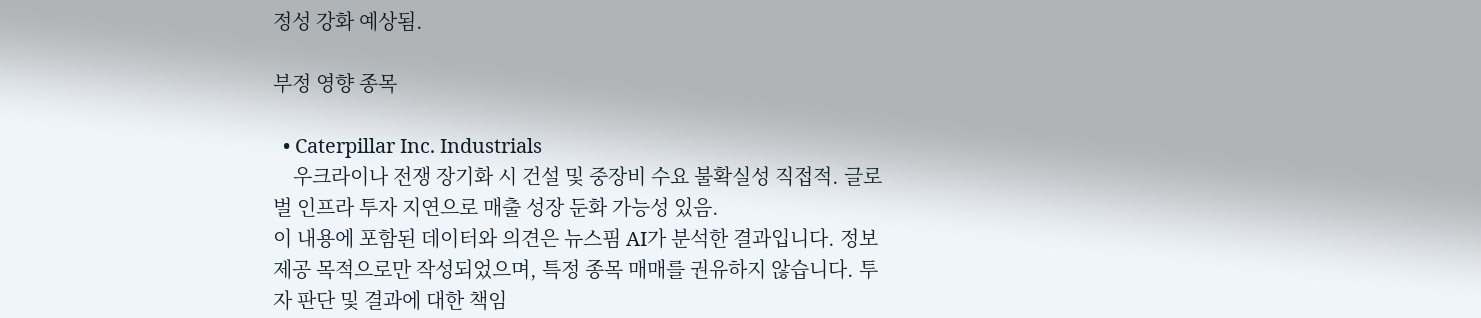정성 강화 예상됨.

부정 영향 종목

  • Caterpillar Inc. Industrials
    우크라이나 전쟁 장기화 시 건설 및 중장비 수요 불확실성 직접적. 글로벌 인프라 투자 지연으로 매출 성장 둔화 가능성 있음.
이 내용에 포함된 데이터와 의견은 뉴스핌 AI가 분석한 결과입니다. 정보 제공 목적으로만 작성되었으며, 특정 종목 매매를 권유하지 않습니다. 투자 판단 및 결과에 대한 책임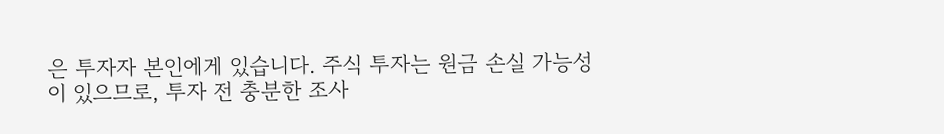은 투자자 본인에게 있습니다. 주식 투자는 원금 손실 가능성이 있으므로, 투자 전 충분한 조사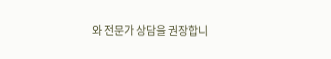와 전문가 상담을 권장합니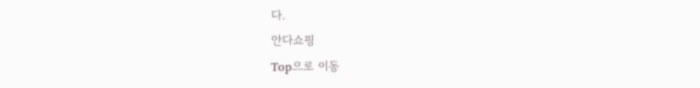다.
안다쇼핑
Top으로 이동